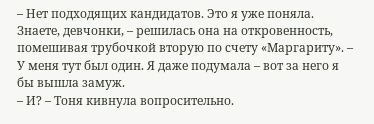– Нет подходящих кандидатов. Это я уже поняла. Знаете, девчонки, – решилась она на откровенность, помешивая трубочкой вторую по счету «Маргариту». – У меня тут был один. Я даже подумала – вот за него я бы вышла замуж.
– И? – Тоня кивнула вопросительно.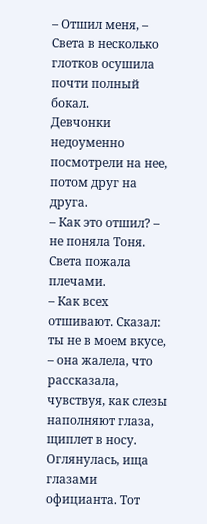– Отшил меня, – Света в несколько глотков осушила почти полный бокал.
Девчонки недоуменно посмотрели на нее, потом друг на друга.
– Как это отшил? – не поняла Тоня.
Света пожала плечами.
– Как всех отшивают. Сказал: ты не в моем вкусе, – она жалела, что рассказала, чувствуя, как слезы наполняют глаза, щиплет в носу. Оглянулась, ища глазами официанта. Тот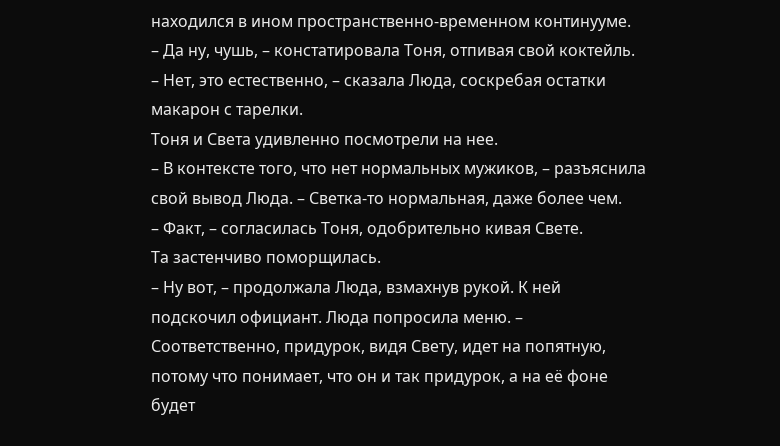находился в ином пространственно-временном континууме.
– Да ну, чушь, – констатировала Тоня, отпивая свой коктейль.
– Нет, это естественно, – сказала Люда, соскребая остатки макарон с тарелки.
Тоня и Света удивленно посмотрели на нее.
– В контексте того, что нет нормальных мужиков, – разъяснила свой вывод Люда. – Светка-то нормальная, даже более чем.
– Факт, – согласилась Тоня, одобрительно кивая Свете.
Та застенчиво поморщилась.
– Ну вот, – продолжала Люда, взмахнув рукой. К ней подскочил официант. Люда попросила меню. – Соответственно, придурок, видя Свету, идет на попятную, потому что понимает, что он и так придурок, а на её фоне будет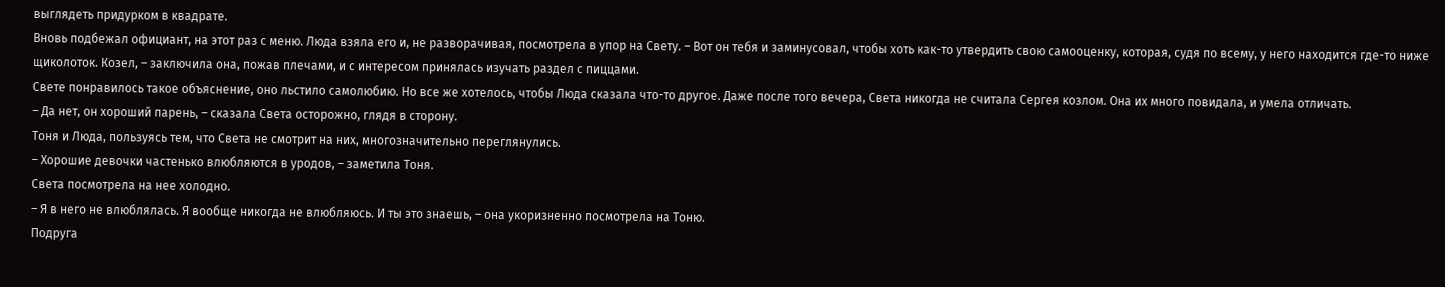выглядеть придурком в квадрате.
Вновь подбежал официант, на этот раз с меню. Люда взяла его и, не разворачивая, посмотрела в упор на Свету. – Вот он тебя и заминусовал, чтобы хоть как-то утвердить свою самооценку, которая, судя по всему, у него находится где-то ниже щиколоток. Козел, – заключила она, пожав плечами, и с интересом принялась изучать раздел с пиццами.
Свете понравилось такое объяснение, оно льстило самолюбию. Но все же хотелось, чтобы Люда сказала что-то другое. Даже после того вечера, Света никогда не считала Сергея козлом. Она их много повидала, и умела отличать.
– Да нет, он хороший парень, – сказала Света осторожно, глядя в сторону.
Тоня и Люда, пользуясь тем, что Света не смотрит на них, многозначительно переглянулись.
– Хорошие девочки частенько влюбляются в уродов, – заметила Тоня.
Света посмотрела на нее холодно.
– Я в него не влюблялась. Я вообще никогда не влюбляюсь. И ты это знаешь, – она укоризненно посмотрела на Тоню.
Подруга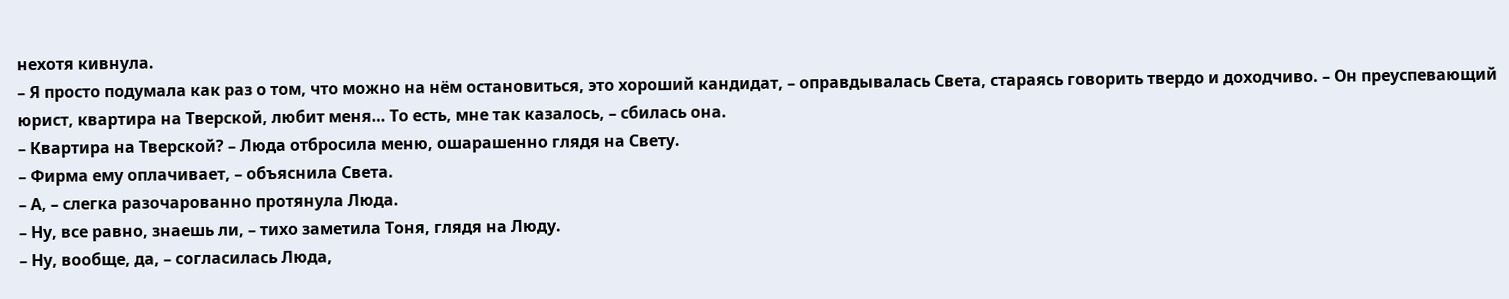нехотя кивнула.
– Я просто подумала как раз о том, что можно на нём остановиться, это хороший кандидат, – оправдывалась Света, стараясь говорить твердо и доходчиво. – Он преуспевающий юрист, квартира на Тверской, любит меня… То есть, мне так казалось, – сбилась она.
– Квартира на Тверской? – Люда отбросила меню, ошарашенно глядя на Свету.
– Фирма ему оплачивает, – объяснила Света.
– А, – слегка разочарованно протянула Люда.
– Ну, все равно, знаешь ли, – тихо заметила Тоня, глядя на Люду.
– Ну, вообще, да, – согласилась Люда,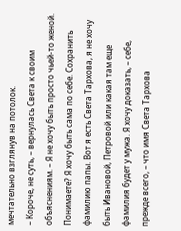мечтательно взглянув на потолок.
– Короче, не суть, – вернулась Света к своим объяснениям. – Я не хочу быть просто чьей-то женой. Понимаете? Я хочу быть сама по себе. Сохранить фамилию папы. Вот я есть Света Тархова, я не хочу быть Ивановой, Петровой или какая там еще фамилия будет у мужа. Я хочу доказать, – себе, прежде всего, – что имя Света Тархова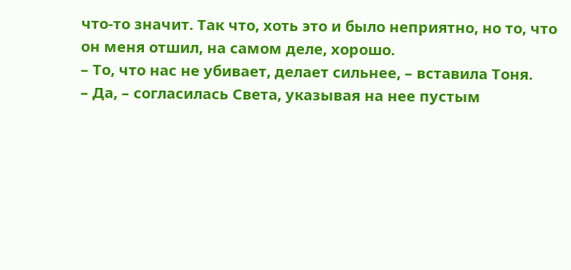что-то значит. Так что, хоть это и было неприятно, но то, что он меня отшил, на самом деле, хорошо.
– То, что нас не убивает, делает сильнее, – вставила Тоня.
– Да, – согласилась Света, указывая на нее пустым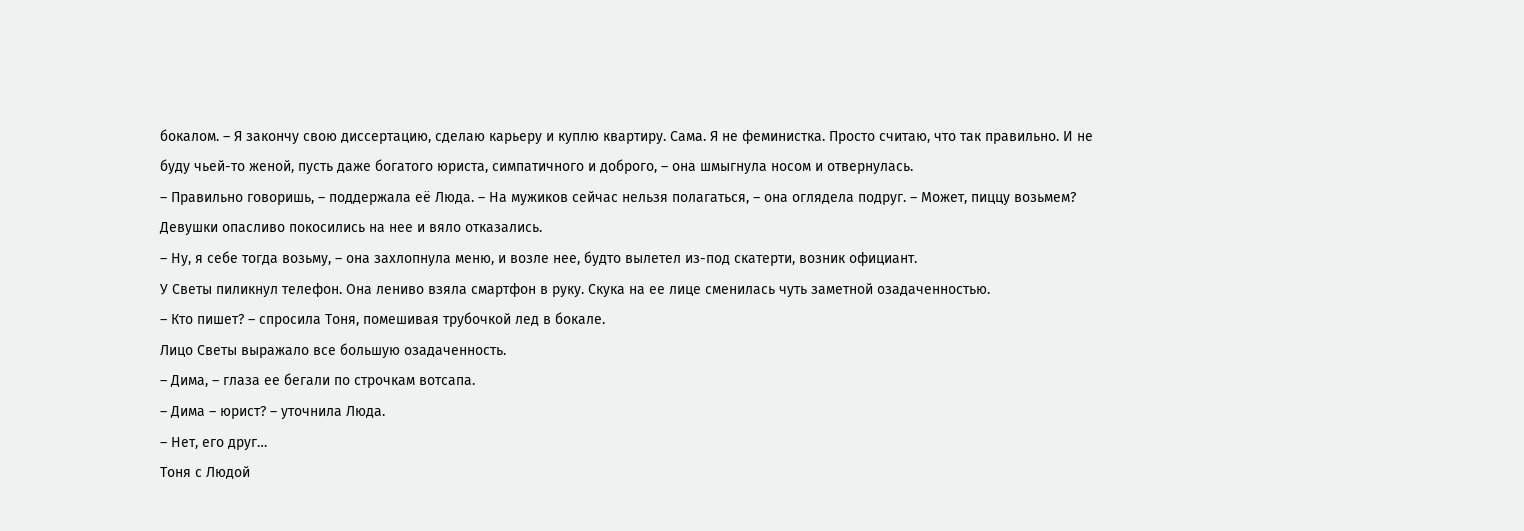бокалом. – Я закончу свою диссертацию, сделаю карьеру и куплю квартиру. Сама. Я не феминистка. Просто считаю, что так правильно. И не буду чьей-то женой, пусть даже богатого юриста, симпатичного и доброго, – она шмыгнула носом и отвернулась.
– Правильно говоришь, – поддержала её Люда. – На мужиков сейчас нельзя полагаться, – она оглядела подруг. – Может, пиццу возьмем?
Девушки опасливо покосились на нее и вяло отказались.
– Ну, я себе тогда возьму, – она захлопнула меню, и возле нее, будто вылетел из-под скатерти, возник официант.
У Светы пиликнул телефон. Она лениво взяла смартфон в руку. Скука на ее лице сменилась чуть заметной озадаченностью.
– Кто пишет? – спросила Тоня, помешивая трубочкой лед в бокале.
Лицо Светы выражало все большую озадаченность.
– Дима, – глаза ее бегали по строчкам вотсапа.
– Дима – юрист? – уточнила Люда.
– Нет, его друг…
Тоня с Людой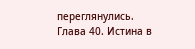переглянулись.
Глава 40. Истина в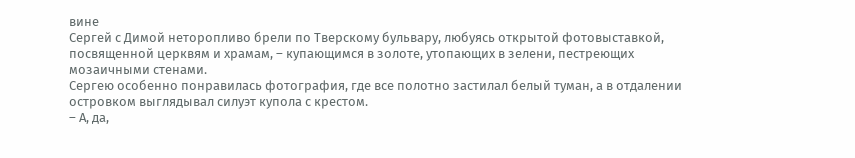вине
Сергей с Димой неторопливо брели по Тверскому бульвару, любуясь открытой фотовыставкой, посвященной церквям и храмам, – купающимся в золоте, утопающих в зелени, пестреющих мозаичными стенами.
Сергею особенно понравилась фотография, где все полотно застилал белый туман, а в отдалении островком выглядывал силуэт купола с крестом.
– А, да,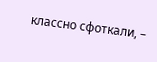классно сфоткали, –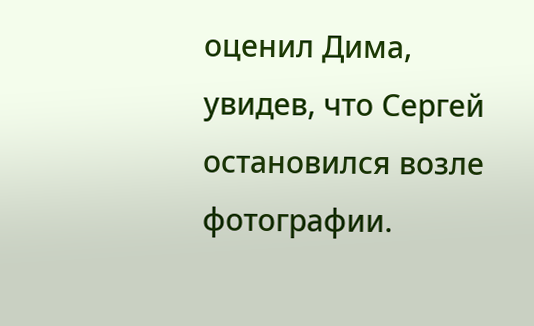оценил Дима, увидев, что Сергей остановился возле фотографии.